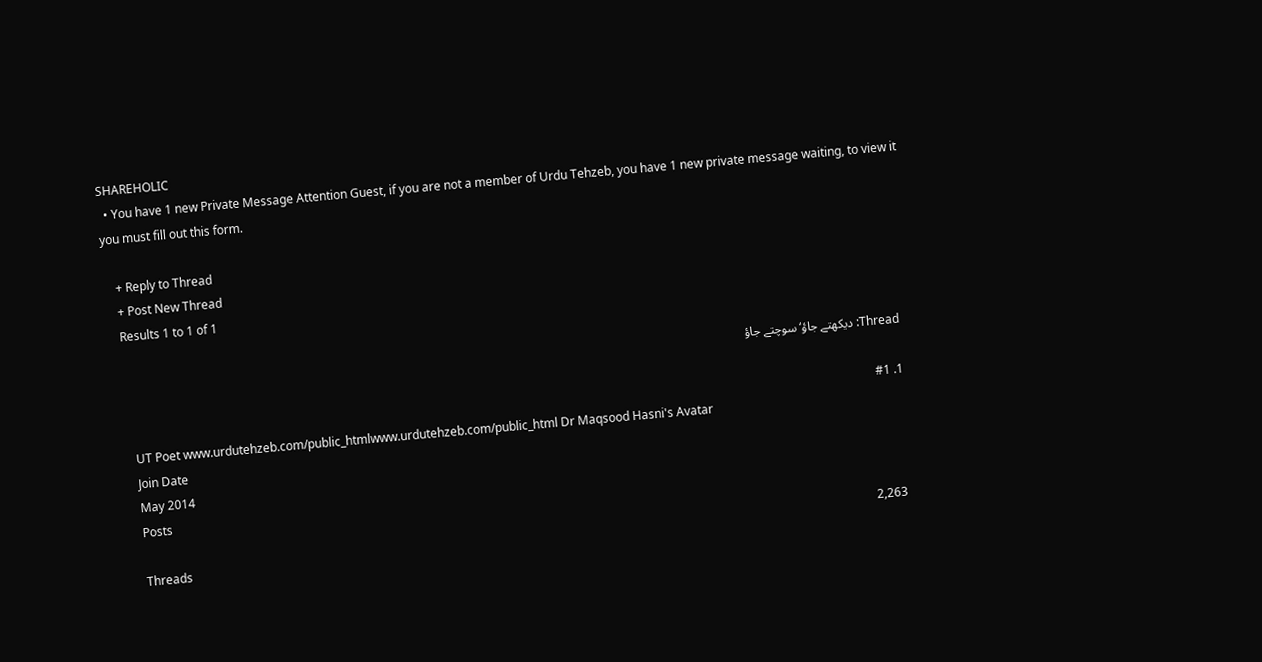SHAREHOLIC
  • You have 1 new Private Message Attention Guest, if you are not a member of Urdu Tehzeb, you have 1 new private message waiting, to view it you must fill out this form.

    + Reply to Thread
    + Post New Thread
    Results 1 to 1 of 1

    Thread: دیکھتے جاؤ‘ سوچتے جاؤ

    1. #1
      UT Poet www.urdutehzeb.com/public_htmlwww.urdutehzeb.com/public_html Dr Maqsood Hasni's Avatar
      Join Date
      May 2014
      Posts
      2,263
      Threads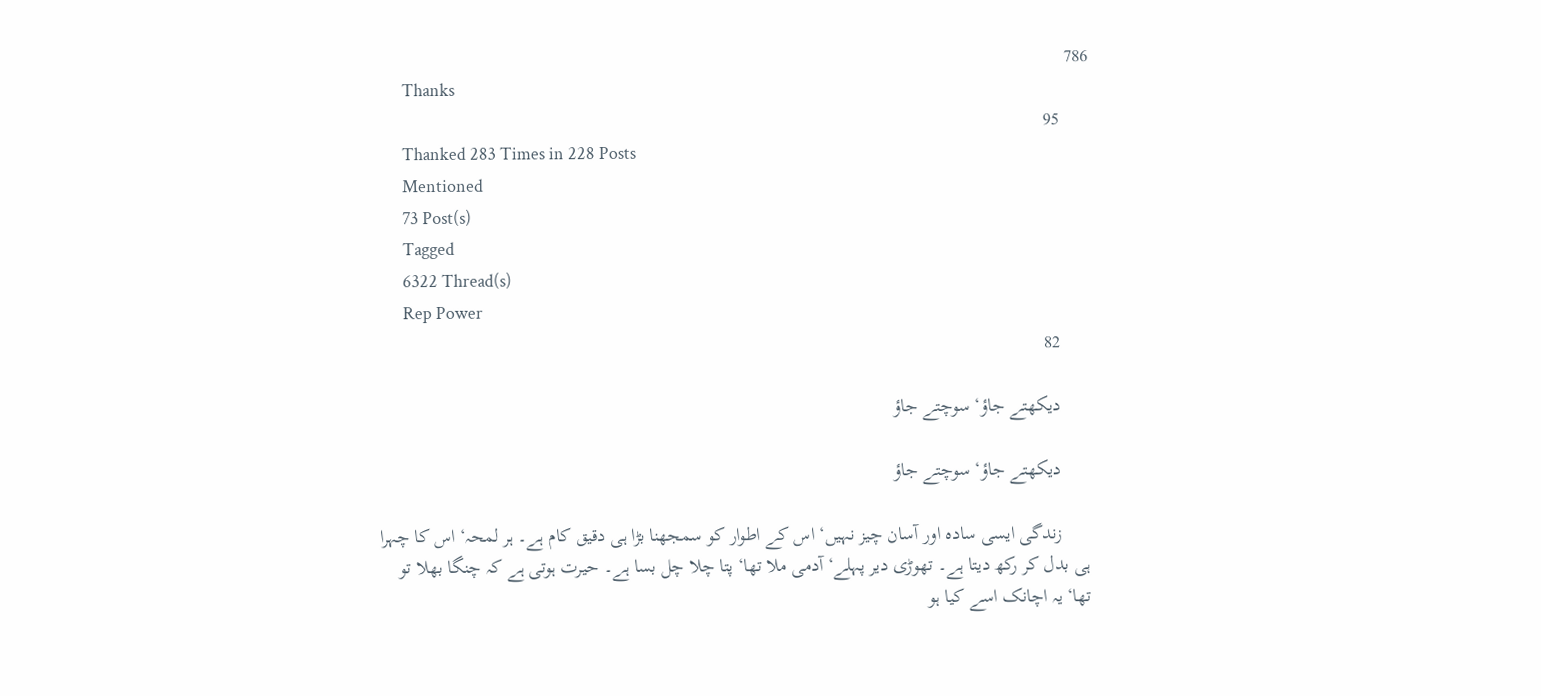786
      Thanks
      95
      Thanked 283 Times in 228 Posts
      Mentioned
      73 Post(s)
      Tagged
      6322 Thread(s)
      Rep Power
      82

      دیکھتے جاؤ‘ سوچتے جاؤ

      دیکھتے جاؤ‘ سوچتے جاؤ

      زندگی ایسی سادہ اور آسان چیز نہیں‘ اس کے اطوار کو سمجھنا بڑا ہی دقیق کام ہے۔ ہر لمحہ‘ اس کا چہرا ہی بدل کر رکھ دیتا ہے۔ تھوڑی دیر پہلے‘ آدمی ملا تھا‘ پتا چلا چل بسا ہے۔ حیرت ہوتی ہے کہ چنگا بھلا تو تھا‘ یہ اچانک اسے کیا ہو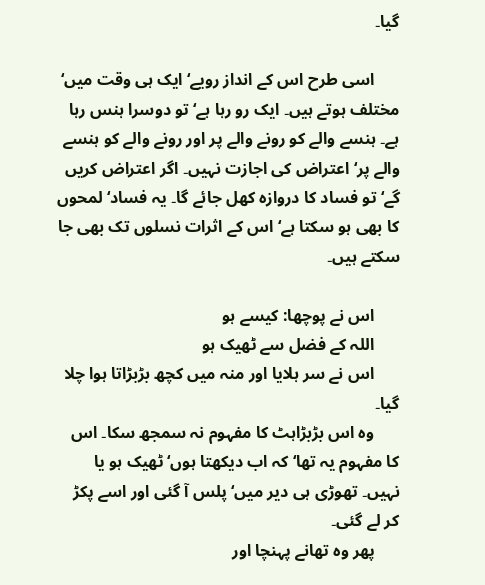گیا۔

      اسی طرح اس کے انداز رویے‘ ایک ہی وقت میں‘ مختلف ہوتے ہیں۔ ایک رو رہا ہے‘ تو دوسرا ہنس رہا ہے۔ ہنسے والے کو رونے والے پر اور رونے والے کو ہنسے والے پر‘ اعتراض کی اجازت نہیں۔ اگر اعتراض کریں گے‘ تو فساد کا دروازہ کھل جائے گا۔ یہ فساد‘ لمحوں کا بھی ہو سکتا ہے‘ اس کے اثرات نسلوں تک بھی جا سکتے ہیں۔

      اس نے پوچھا: کیسے ہو
      اللہ کے فضل سے ٹھیک ہو
      اس نے سر ہلایا اور منہ میں کچھ بڑبڑاتا ہوا چلا گیا۔
      وہ اس بڑبڑاہٹ کا مفہوم نہ سمجھ سکا۔ اس کا مفہوم یہ تھا‘ کہ اب دیکھتا ہوں‘ ٹھیک ہو یا نہیں۔ تھوڑی ہی دیر میں‘ پلس آ گئی اور اسے پکڑ کر لے گئی۔
      پھر وہ تھانے پہنچا اور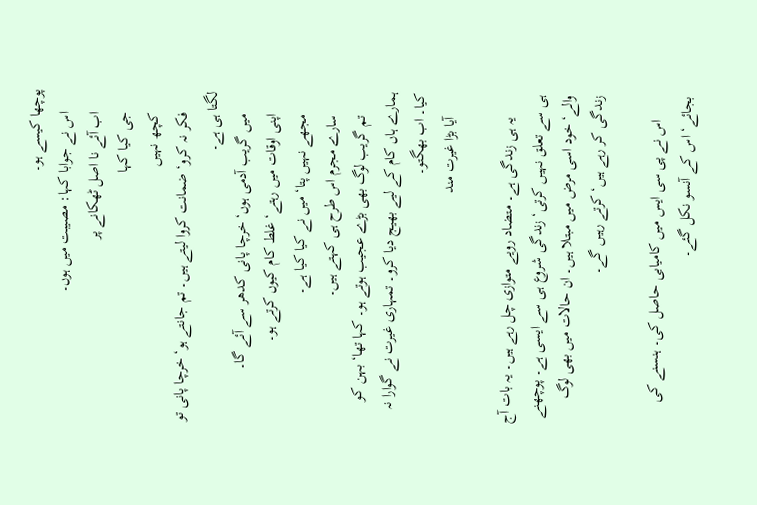پوچھا کیسے ہو۔
      اس نے جوابا کہا: مصیبت میں ہوں۔
      اب آئے نا اصل ٹھکانے پر
      جی کیا کہا
      کچھ نہیں
      فکر نہ کرو‘ ضمانت کروا لیتے ہیں۔ تم جانتے ہو‘ خرچا پانی تو لگتا ہی ہے۔
      میں گریب آدمی ہوں‘ خرچا پانی کدھر سے آئے گا۔
      اپنی اوقات میں رہتے‘ غلط کام کیوں کرتے ہو۔
      مجھے نہیں پتا‘ میں نے کیا کیا ہے۔
      سارے مجرم اس طرح ہی کہتے ہیں۔
      تم گریب لوگ بھی بڑے عجیب ہوتے ہو۔ کہا تھا‘ بہن کو ہمارے ہاں کام کے لیے بھیج دیا کرو۔ تمہاری غیرت نے گوارا نہ کیا۔ اب بھگتو۔
      آیا بڑا غیرت مند

      یہ ہی زندگی ہے۔ متضاد رویے متوازی چل رہے ہیں۔ یہ بات آج ہی سے تعلق نہیں کرتی‘ زندگی شروع ہی سے ایسی ہے۔ پوچھنے والے‘ خود اسی مرض میں مبتلا ہیں۔ ان حالات میں بھی لوگ زندگی کر رہے ہیں‘ کرتے رہیں گے۔

      اس نے پی سی ایس میں کامیابی حاصل کی۔ ہنسنے کی بجائے‘ اس کے آنسو نکل گئے۔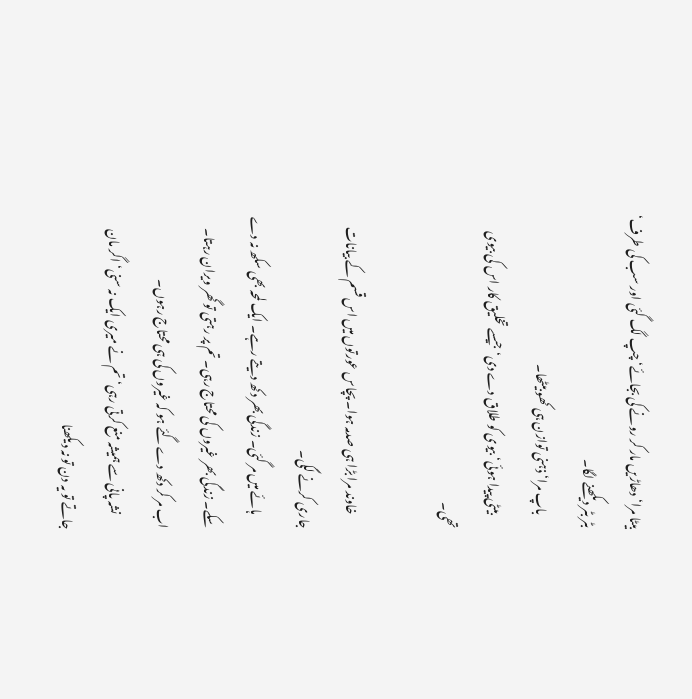بیٹا مرا‘ دھاڑیں مار کر رونے کی بجائے‘ چپ لگ گئی اور سب کی طرف‘ بٹر بٹر دیکھنے لگا۔
      باپ مرا‘ ذہنی توازن ہی کھو بیٹھا۔
      بیٹی پیدا ہوئی‘ بیوی کو طلاق دے دی‘ جیسے تخلیق کار اس کی بیوی تھی۔

      خاوند مرا بڑا ہی صدمہ ہوا۔ پچاس عورتوں میں اس قسم کے بیانات جاری کرنے لگی۔
      ہائے میں مر گئی۔ زندگی بھر دکھ دیتے رہے۔ ایک لمحہ بھی سکھ نہ دے سکے۔ زندگی بھر غیروں کی محتاج رہی۔ تم پر رہتی تو گھر ویران رہتا۔ اب مر کر دکھ دے گئے ہو کہ غیروں کی ہی محتاج رہوں۔
      نشہ پانی سے ہمیشہ منع کرتی رہی‘ تم نے میری ایک نہ سنی‘ اگر مان جاتے تو یہ دن تو نہ دیکھنا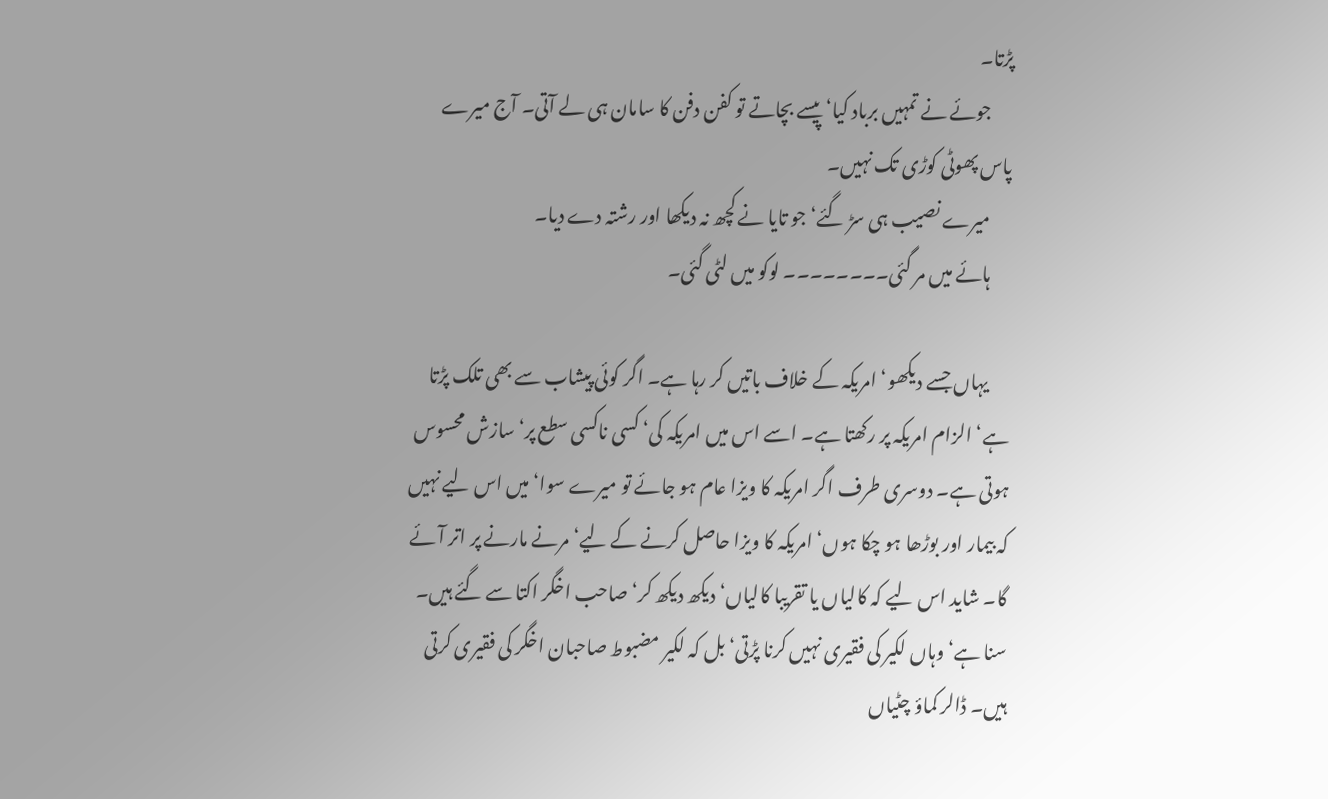پڑتا۔
      جوئے نے تمہیں برباد کیا‘ پیسے بچاتے تو کفن دفن کا سامان ہی لے آتی۔ آج میرے پاس پھوٹی کوڑی تک نہیں۔
      میرے نصیب ہی سڑ گئے‘ جو تایا نے کچھ نہ دیکھا اور رشتہ دے دیا۔
      ہائے میں مر گئی۔۔۔۔۔۔۔۔ لوکو میں لٹی گئی۔

      یہاں جسے دیکھو‘ امریکہ کے خلاف باتیں کر رہا ہے۔ اگر کوئی پیشاب سے بھی تلک پڑتا ہے‘ الزام امریکہ پر رکھتا ہے۔ اسے اس میں امریکہ کی‘ کسی ناکسی سطع پر‘ سازش محسوس ہوتی ہے۔ دوسری طرف اگر امریکہ کا ویزا عام ہو جائے تو میرے سوا‘ میں اس لیے نہیں کہ بیمار اور بوڑھا ہو چکا ہوں‘ امریکہ کا ویزا حاصل کرنے کے لیے‘ مرنے مارنے پر اتر آئے گا۔ شاید اس لیے کہ کالیاں یا تقریبا کالیاں‘ دیکھ دیکھ کر‘ صاحب اخگر اکتا سے گئے ہیں۔ سنا ہے‘ وہاں لکیر کی فقیری نہیں کرنا پڑتی‘ بل کہ لکیر مضبوط صاحبان اخگر کی فقیری کرتی ہیں۔ ڈالر کماؤ چٹیاں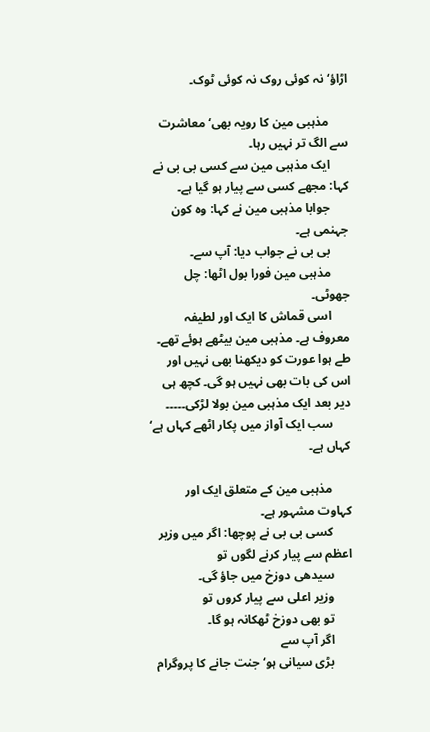اڑاؤ‘ نہ کوئی روک نہ کوئی ٹوک۔

      مذہبی مین کا رویہ بھی‘ معاشرت سے الگ تر نہیں رہا۔
      ایک مذہبی مین سے کسی بی بی نے کہا: مجھے کسی سے پیار ہو گیا ہے۔
      جوابا مذہبی مین نے کہا: وہ کون جہنمی ہے۔
      بی بی نے جواب دیا: آپ سے۔
      مذہبی مین فورا بول اٹھا: چل جھوٹی۔
      اسی قماش کا ایک اور لطیفہ معروف ہے۔ مذہبی مین بیٹھے ہوئے تھے۔ طے ہوا عورت کو دیکھنا بھی نہیں اور اس کی بات بھی نہیں ہو گی۔ کچھ ہی دیر بعد ایک مذہبی مین بولا لڑکی۔۔۔۔۔
      سب ایک آواز میں پکار اٹھے کہاں ہے‘ کہاں ہے۔

      مذہبی مین کے متعلق ایک اور کہاوت مشہور ہے۔
      کسی بی بی نے پوچھا: اگر میں وزیر اعظم سے پیار کرنے لگوں تو
      سیدھی دوزخ میں جاؤ گی۔
      وزیر اعلی سے پیار کروں تو
      تو بھی دوزخ ٹھکانہ ہو گا۔
      اگر آپ سے
      بڑی سیانی ہو‘ جنت جانے کا پروگرام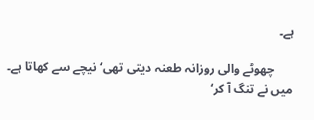ہے۔

      چھوٹے والی روزانہ طعنہ دیتی تھی‘ نیچے سے کھاتا ہے۔ میں نے تنگ آ کر‘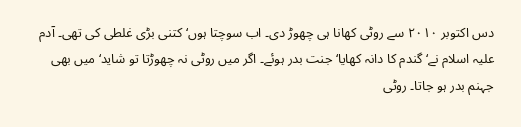دس اکتوبر ٢٠١٠ سے روٹی کھانا ہی چھوڑ دی۔ اب سوچتا ہوں‘ کتنی بڑی غلطی کی تھی۔ آدم علیہ اسلام نے‘ گندم کا دانہ کھایا‘ جنت بدر ہوئے۔ اگر میں روٹی نہ چھوڑتا تو شاید‘ میں بھی جہنم بدر ہو جاتا۔ روٹی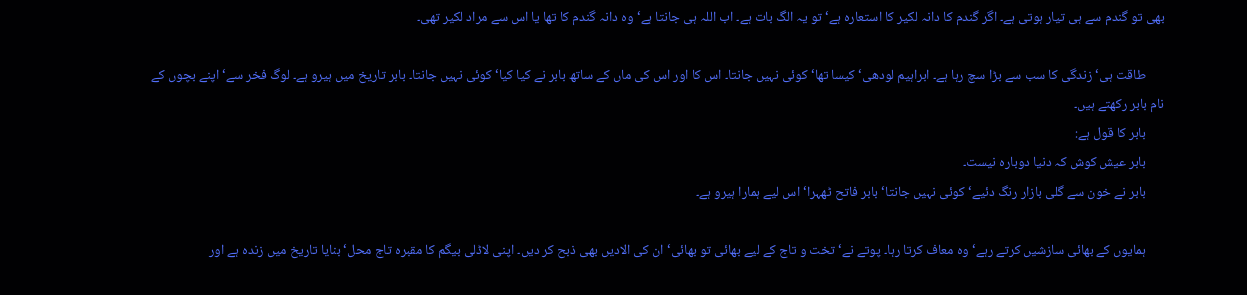بھی تو گندم سے ہی تیار ہوتی ہے۔ اگر گندم کا دانہ لکیر کا استعارہ ہے‘ تو یہ الگ بات ہے۔ اب اللہ ہی جانتا ہے‘ وہ دانہ گندم کا تھا یا اس سے مراد لکیر تھی۔

      طاقت ہی‘ زندگی کا سب سے بڑا سچ رہا ہے۔ ابراہیم لودھی‘ کیسا تھا‘ کوئی نہیں جانتا۔ اس کا اور اس کی ماں کے ساتھ بابر نے کیا کیا‘ کوئی نہیں جانتا۔ بابر تاریخ میں ہیرو ہے۔ لوگ فخر سے‘ اپنے بچوں کے نام بابر رکھتے ہیں۔
      بابر کا قول ہے:
      بابر عیش کوش کہ دنیا دوبارہ نیست۔
      بابر نے خون سے گلی بازار رنگ دئیے‘ کوئی نہیں جانتا‘ بابر فاتح ٹھہرا‘ اس لیے ہمارا ہیرو ہے۔

      ہمایوں کے بھائی سازشیں کرتے رہے‘ وہ معاف کرتا رہا۔ پوتے نے‘ تخت و تاج کے لیے بھائی تو بھائی‘ ان کی الادیں بھی ذبح کر دیں۔ اپنی لاڈلی بیگم کا مقبرہ تاج محل‘ بنایا تاریخ میں زندہ ہے اور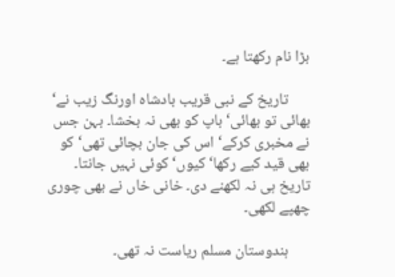بڑا نام رکھتا ہے۔

      تاریخ کے نبی قریب بادشاہ اورنگ زیب نے‘ بھائی تو بھائی‘ باپ کو بھی نہ بخشا۔ بہن جس نے مخبری کرکے‘ اس کی جان بچائی تھی‘ کو بھی قید کیے رکھا‘ کیوں‘ کوئی نہیں جانتا۔ تاریخ ہی نہ لکھنے دی۔ خانی خاں نے بھی چوری چھپے لکھی۔

      ہندوستان مسلم ریاست نہ تھی۔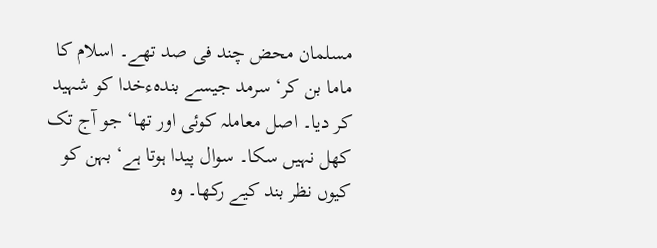مسلمان محض چند فی صد تھے۔ اسلام کا ماما بن کر‘ سرمد جیسے بندہءخدا کو شہید کر دیا۔ اصل معاملہ کوئی اور تھا‘ جو آج تک کھل نہیں سکا۔ سوال پیدا ہوتا ہے‘ بہن کو کیوں نظر بند کیے رکھا۔ وہ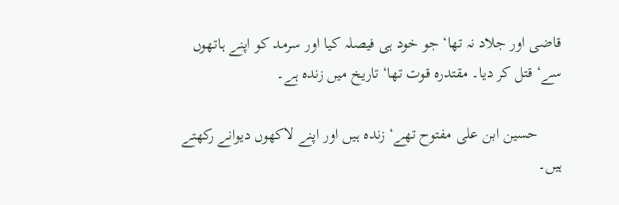قاضی اور جلاد نہ تھا‘ جو خود ہی فیصلہ کیا اور سرمد کو اپنے ہاتھوں سے‘ قتل کر دیا۔ مقتدرہ قوت تھا‘ تاریخ میں زندہ ہے۔

      حسین ابن علی مفتوح تھے‘ زندہ ہیں اور اپنے لاکھوں دیوانے رکھتے ہیں۔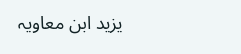یزید ابن معاویہ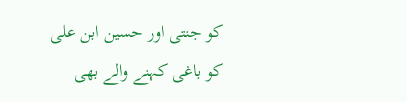کو جنتی اور حسین ابن علی کو باغی کہنے والے بھی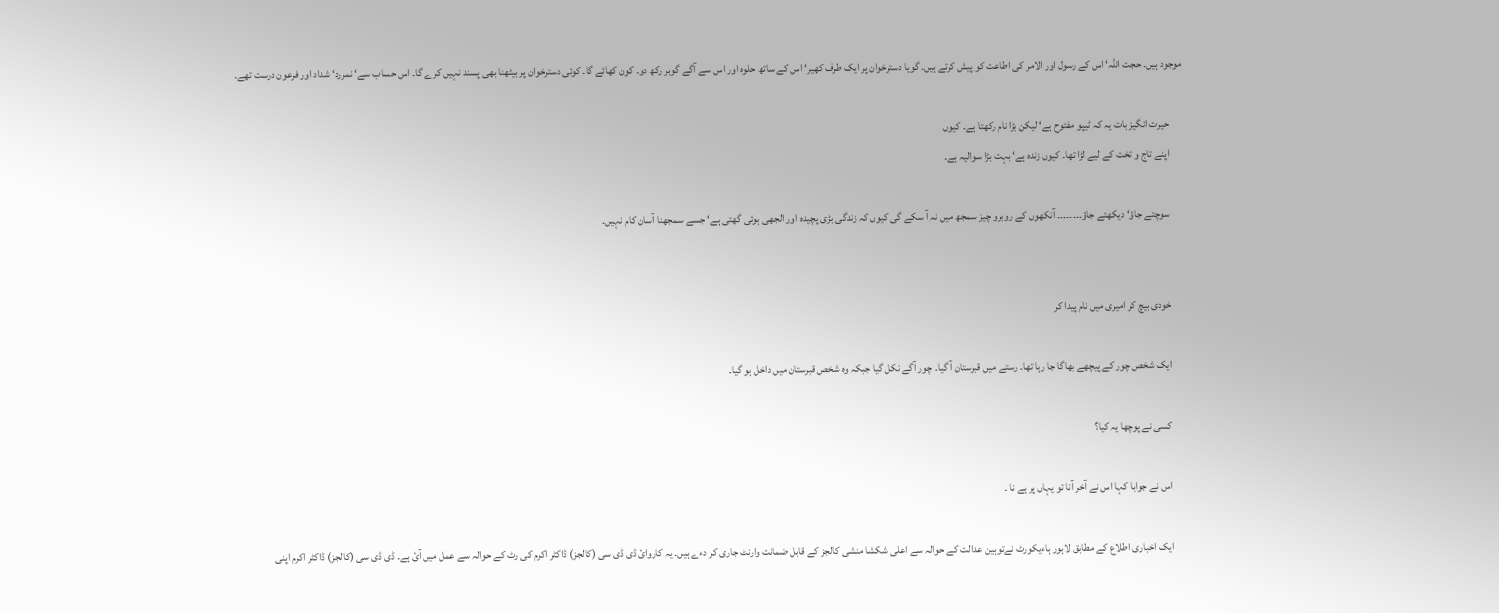موجود ہیں۔ حجت اللہ‘ اس کے رسول اور الامر کی اطاعت کو پیش کرتے ہیں۔ گویا دسترخوان پر ایک طرف کھیر‘ اس کے ساتھ حلوہ اور اس سے آگے گوبر رکھ دو۔ کون کھائے گا۔ کوئی دسترخوان پر بیٹھنا بھی پسند نہیں کرے گا۔ اس حساب سے‘ نمررد‘ شداد اور فرعون درست تھے۔

      حیرت انگیز بات یہ کہ ٹیپو مفتوح ہے‘ لیکن بڑا نام رکھتا ہے۔ کیوں
      اپنے تاج و تخت کے لیے لڑا تھا۔ کیوں زندہ ہے‘ بہت بڑا سوالیہ ہے۔

      سوچتے جاؤ‘ دیکھتے جاؤ۔۔۔۔۔۔۔۔ آنکھوں کے روبرو چیز سمجھ میں نہ آ سکے گی کیوں کہ زندگی بڑی پچیدہ اور الجھی ہوئی گھتی ہے‘ جسے سمجھنا آسان کام نہیں۔


      خودی بیچ کر امیری میں نام پیدا کر

      ایک شخص چور کے پیچھے بھاگا جا رہا تھا۔ رستے میں قبرستان آ گیا۔ چور آگے نکل گیا جبکہ وہ شخص قبرستان میں داخل ہو گیا۔

      کسی نے پوچھا یہ کیا؟

      اس نے جوابا کہا اس نے آخر آنا تو یہاں پر ہے نا ۔

      ایک اخباری اطلاع کے مطابق لاہور ہاءیکورٹ نےتوہین عدالت کے حوالہ سے اعلی شکشا منشی کالجز کے قابل ضمانت وارنٹ جاری کر دءے ہیں۔ یہ کاروائ ڈی ڈی سی (کالجز) ڈاکٹر اکرم کی رٹ کے حوالہ سے عمل میں آئ ہے۔ ڈی ڈی سی (کالجز) ڈاکٹر اکرم اپنی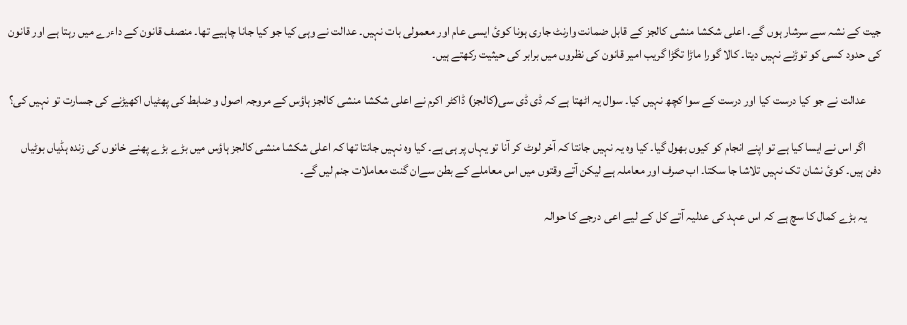جیت کے نشہ سے سرشار ہوں گے۔ اعلی شکشا منشی کالجز کے قابل ضمانت وارنٹ جاری ہونا کوئ ایسی عام اور معمولی بات نہیں۔ عدالت نے وہی کیا جو کیا جانا چاہیے تھا۔ منصف قانون کے داءرے میں رہتا ہے اور قانون کی حدود کسی کو توڑنے نہیں دیتا۔ کالا گورا ماڑا تگڑا گریب امیر قانون کی نظروں میں برابر کی حیثیت رکھتے ہیں۔

      عدالت نے جو کیا درست کیا اور درست کے سوا کچھ نہیں کیا۔ سوال یہ اٹھتا ہے کہ ڈی ڈی سی(کالجز) ڈاکٹر اکرم نے اعلی شکشا منشی کالجز ہاؤس کے مروجہ اصول و ضابط کی پھٹیاں اکھیڑنے کی جسارت تو نہیں کی؟

      اگر اس نے ایسا کیا ہے تو اپنے انجام کو کیوں بھول گیا۔ کیا وہ یہ نہیں جانتا کہ آخر لوٹ کر آنا تو یہاں پر ہی ہے۔ کیا وہ نہیں جانتا تھا کہ اعلی شکشا منشی کالجز ہاؤس میں بڑے بڑے پھنے خانوں کی زندہ ہڈیاں بوٹیاں دفن ہیں۔ کوئ نشان تک نہیں تلاشا جا سکتا۔ اب صرف اور معاملہ ہے لیکن آتے وقتوں میں اس معاملے کے بطن سےان گنت معاملات جنم لیں گے۔

      یہ بڑے کمال کا سچ ہے کہ اس عہد کی عدلیہ آتے کل کے لیے اعی درجے کا حوالہ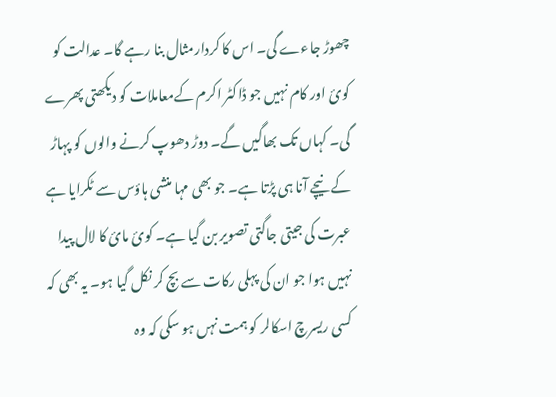چھوڑ جاءے گی۔ اس کا کردارمثال بنا رہے گا۔ عدالت کو کوئ اور کام نہیں جو ڈاکٹر اکرم کےمعاملات کو دیکھتی پھرے گی۔ کہاں تک بھاگیں گے۔ دوڑ دھوپ کرنے والوں کو پہاڑ کے نیچے آنا ہی پڑتا ہے۔ جو بھی مہا منشی ہاؤس سے ٹکرایا ہے عبرت کی جیتی جاگتی تصویر بن گیا ہے۔ کوئ مائ کا لال پیدا نہیں ہوا جو ان کی پہلی رکات سے بچ کر نکل گیا ہو۔ یہ بھی کہ کسی ریسرچ اسکالر کو ہمت نہں ہو سکی کہ وہ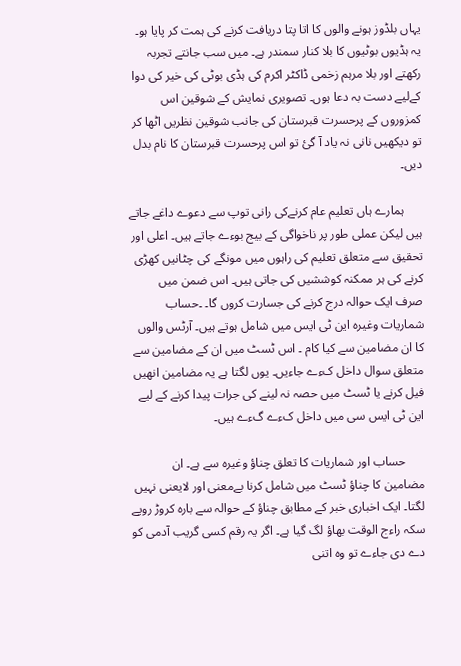یہاں بلڈوز ہونے والوں کا اتا پتا دریافت کرنے کی ہمت کر پایا ہو۔ یہ ہڈیوں بوٹیوں کا بلا کنار سمندر ہے۔ میں سب جانتے تجربہ رکھتے اور بلا مرہم زخمی ڈاکٹر اکرم کی ہڈی بوٹی کی خیر کی دوا کےلیے دست بہ دعا ہوں۔ تصویری نمایش کے شوقین اس کمزوروں کے پرحسرت قبرستان کی جانب شوقین نظریں اٹھا کر تو دیکھیں نانی نہ یاد آ گئ تو اس پرحسرت قبرستان کا نام بدل دیں۔

      ہمارے ہاں تعلیم عام کرنےکی رانی توپ سے دعوے داغے جاتے ہیں لیکن عملی طور پر ناخواگی کے بیج بوءے جاتے ہیں۔ اعلی اور تحقیق سے متعلق تعلیم کی راہوں میں مونگے کی چٹانیں کھڑی کرنے کی ہر ممکنہ کوششیں کی جاتی ہیں۔ اس ضمن میں صرف ایک حوالہ درج کرنے کی جسارت کروں گا۔ ۔حساب شماریات وغیرہ این ٹی ایس میں شامل ہوتے ہیں۔ آرٹس والوں کا ان مضامین سے کیا کام ۔ اس ٹسٹ میں ان کے مضامین سے متعلق سوال داخل کءے جاءیں۔ یوں لگتا ہے یہ مضامین انھیں فیل کرنے یا ٹسٹ میں حصہ نہ لینے کی جرات پیدا کرنے کے لیے این ٹی ایس سی میں داخل کءے گءے ہیں۔

      حساب اور شماریات کا تعلق چناؤ وغیرہ سے ہے۔ ان مضامین کا چناؤ ٹسٹ میں شامل کرنا بےمعنی اور لایعنی نہیں لگتا۔ ایک اخباری خبر کے مطابق چناؤ کے حوالہ سے بارہ کروڑ روپے سکہ راءج الوقت بھاؤ لگ گیا ہے۔ اگر یہ رقم کسی گریب آدمی کو دے دی جاءے تو وہ اتنی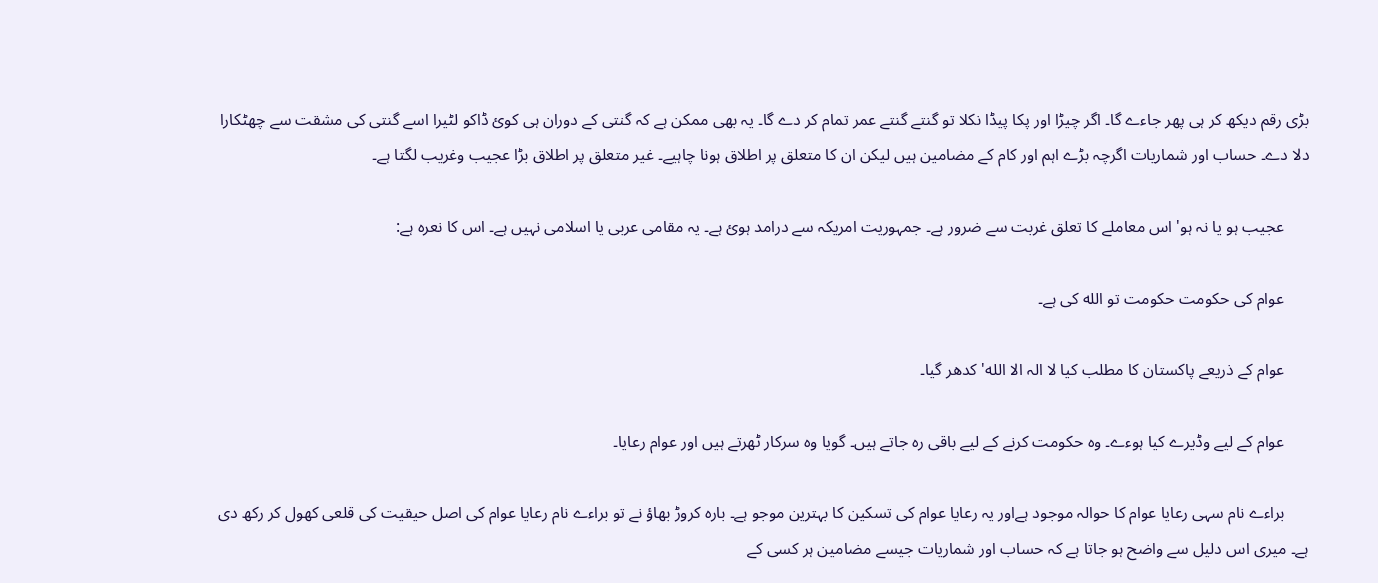بڑی رقم دیکھ کر ہی پھر جاءے گا۔ اگر چیڑا اور پکا پیڈا نکلا تو گنتے گنتے عمر تمام کر دے گا۔ یہ بھی ممکن ہے کہ گنتی کے دوران ہی کوئ ڈاکو لٹیرا اسے گنتی کی مشقت سے چھٹکارا دلا دے۔ حساب اور شماریات اگرچہ بڑے اہم اور کام کے مضامین ہیں لیکن ان کا متعلق پر اطلاق ہونا چاہیے۔ غیر متعلق پر اطلاق بڑا عجیب وغریب لگتا ہے۔

      عجیب ہو یا نہ ہو' اس معاملے کا تعلق غربت سے ضرور ہے۔ جمہوریت امریکہ سے درامد ہوئ ہے۔ یہ مقامی عربی یا اسلامی نہیں ہے۔ اس کا نعرہ ہے:

      عوام کی حکومت حکومت تو الله کی ہے۔

      عوام کے ذریعے پاکستان کا مطلب کیا لا الہ الا الله' کدھر گیا۔

      عوام کے لیے وڈیرے کیا ہوءے۔ وہ حکومت کرنے کے لیے باقی رہ جاتے ہیں۔ گویا وہ سرکار ٹھرتے ہیں اور عوام رعایا۔

      براءے نام سہی رعایا عوام کا حوالہ موجود ہےاور یہ رعایا عوام کی تسکین کا بہترین موجو ہے۔ بارہ کروڑ بھاؤ نے تو براءے نام رعایا عوام کی اصل حیقیت کی قلعی کھول کر رکھ دی ہے۔ میری اس دلیل سے واضح ہو جاتا ہے کہ حساب اور شماریات جیسے مضامین ہر کسی کے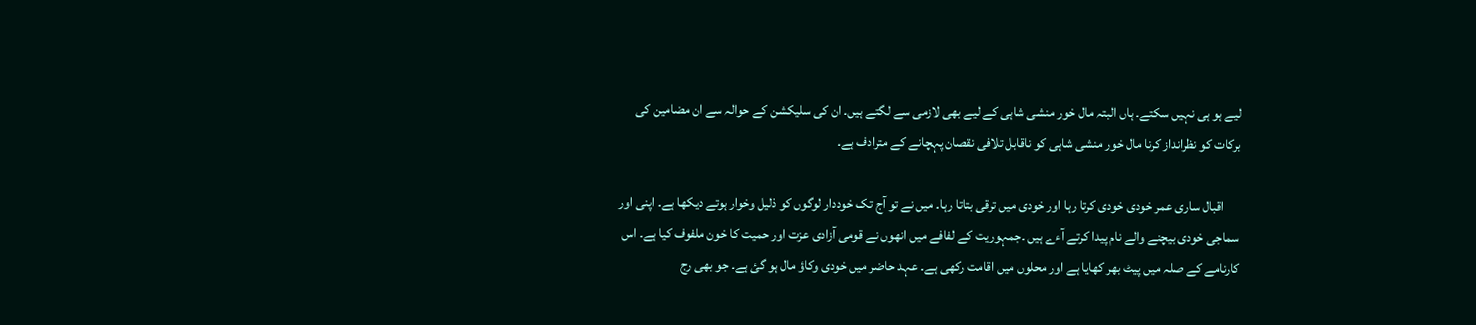لیے ہو ہی نہیں سکتے۔ ہاں البتہ مال خور منشی شاہی کے لیے بھی لازمی سے لگتے ہیں۔ ان کی سلیکشن کے حوالہ سے ان مضامین کی برکات کو نظرانداز کرنا مال خور منشی شاہی کو ناقابل تلافی نقصان پہچانے کے مترادف ہے۔

      اقبال ساری عمر خودی خودی کرتا رہا اور خودی میں ترقی بتاتا رہا۔ میں نے تو آج تک خوددار لوگوں کو ذلیل وخوار ہوتے دیکھا ہے۔ اپنی اور سماجی خودی بیچنے والے نام پیدا کرتے آءے ہیں ۔جمہوریت کے لفافے میں انھوں نے قومی آزادی عزت اور حمیت کا خون ملفوف کیا ہے۔ اس کارنامے کے صلہ میں پیٹ بھر کھایا ہے اور محلوں میں اقامت رکھی ہے۔ عہد حاضر میں خودی وکاؤ مال ہو گئ ہے۔ جو بھی رج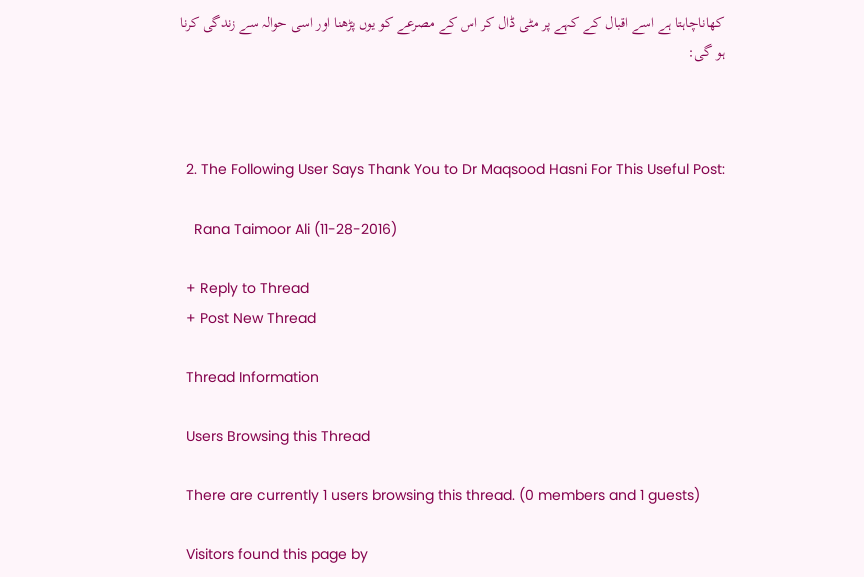کھاناچاہتا ہے اسے اقبال کے کہے پر مٹی ڈال کر اس کے مصرعے کو یوں پڑھنا اور اسی حوالہ سے زندگی کرنا ہو گی:



    2. The Following User Says Thank You to Dr Maqsood Hasni For This Useful Post:

      Rana Taimoor Ali (11-28-2016)

    + Reply to Thread
    + Post New Thread

    Thread Information

    Users Browsing this Thread

    There are currently 1 users browsing this thread. (0 members and 1 guests)

    Visitors found this page by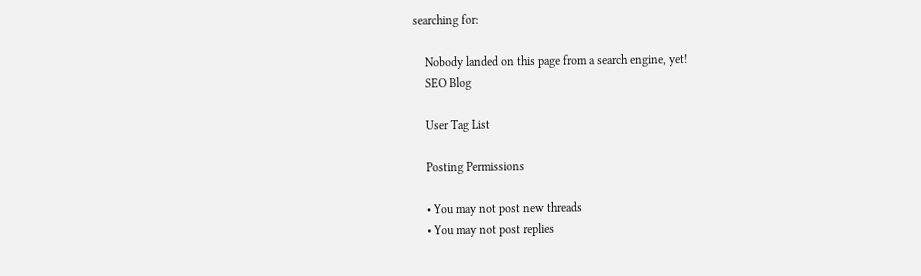searching for:

    Nobody landed on this page from a search engine, yet!
    SEO Blog

    User Tag List

    Posting Permissions

    • You may not post new threads
    • You may not post replies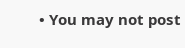• You may not post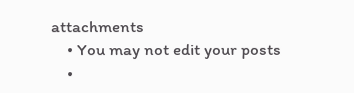attachments
    • You may not edit your posts
    •